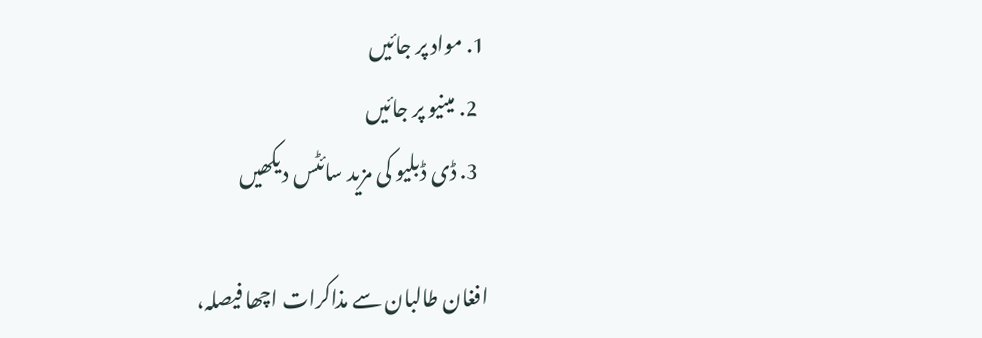1. مواد پر جائیں
  2. مینیو پر جائیں
  3. ڈی ڈبلیو کی مزید سائٹس دیکھیں

افغان طالبان سے مذاکرات اچھا فیصلہ،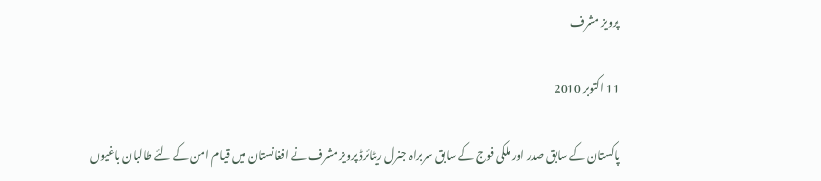پرویز مشرف

11 اکتوبر 2010

پاکستان کے سابق صدر اور ملکی فوج کے سابق سربراہ جنرل ریٹائرڈ پرویز مشرف نے افغانستان میں قیام امن کے لئے طالبان باغیوں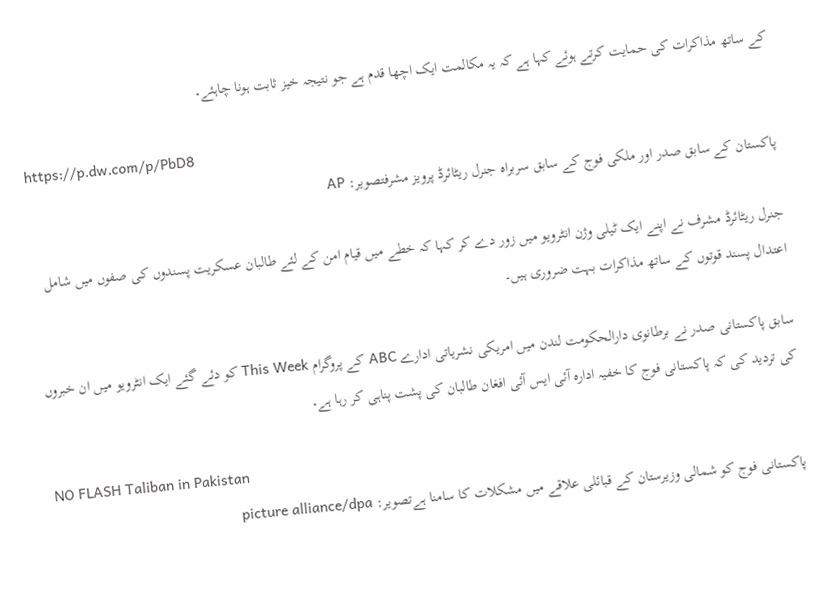کے ساتھ مذاکرات کی حمایت کرتے ہوئے کہا ہے کہ یہ مکالمت ایک اچھا قدم ہے جو نتیجہ خیز ثابت ہونا چاہئے۔

https://p.dw.com/p/PbD8
پاکستان کے سابق صدر اور ملکی فوج کے سابق سربراہ جنرل ریٹائرڈ پرویز مشرفتصویر: AP

جنرل ریٹائرڈ مشرف نے اپنے ایک ٹیلی وژن انٹرویو میں زور دے کر کہا کہ خطے میں قیام امن کے لئے طالبان عسکریت پسندوں کی صفوں میں شامل اعتدال پسند قوتوں کے ساتھ مذاکرات بہت ضروری ہیں۔

سابق پاکستانی صدر نے برطانوی دارالحکومت لندن میں امریکی نشریاتی ادارے ABC کے پروگرام This Week کو دئے گئے ایک انٹرویو میں ان خبروں کی تردید کی کہ پاکستانی فوج کا خفیہ ادارہ آئی ایس آئی افغان طالبان کی پشت پناہی کر رہا ہے۔

NO FLASH Taliban in Pakistan
پاکستانی فوج کو شمالی وزیرستان کے قبائلی علاقے میں مشکلات کا سامنا ہےتصویر: picture alliance/dpa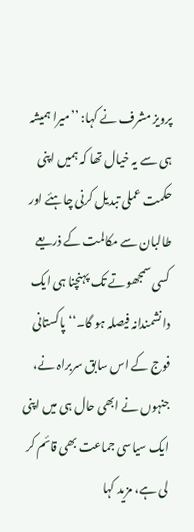پرویز مشرف نے کہا: ’’میرا ہمیشہ ہی سے یہ خیال تھا کہ ہمیں اپنی حکمت عملی تبدیل کرنی چاہئے اور طالبان سے مکالمت کے ذریعے کسی سمجھوتے تک پہنچنا ہی ایک دانشمندانہ فیصلہ ہو گا۔‘‘ پاکستانی فوج کے اس سابق سربراہ نے، جنہوں نے ابھی حال ہی میں اپنی ایک سیاسی جماعت بھی قائم کر لی ہے، مزید کہا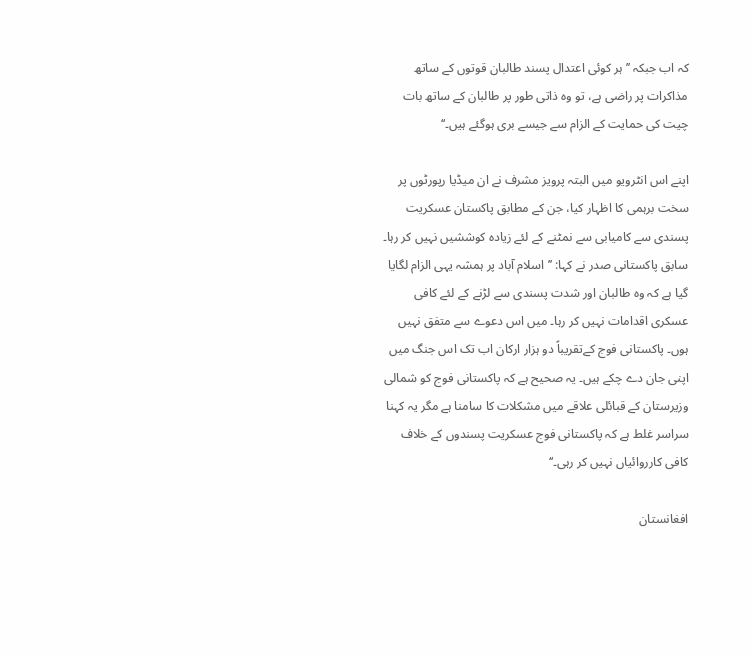کہ اب جبکہ ’’ہر کوئی اعتدال پسند طالبان قوتوں کے ساتھ مذاکرات پر راضی ہے، تو وہ ذاتی طور پر طالبان کے ساتھ بات چیت کی حمایت کے الزام سے جیسے بری ہوگئے ہیں۔‘‘

اپنے اس انٹرویو میں البتہ پرویز مشرف نے ان میڈیا رپورٹوں پر سخت برہمی کا اظہار کیا، جن کے مطابق پاکستان عسکریت پسندی سے کامیابی سے نمٹنے کے لئے زیادہ کوششیں نہیں کر رہا۔ سابق پاکستانی صدر نے کہا: ’’اسلام آباد پر ہمشہ یہی الزام لگایا گیا ہے کہ وہ طالبان اور شدت پسندی سے لڑنے کے لئے کافی عسکری اقدامات نہیں کر رہا۔ میں اس دعوے سے متفق نہیں ہوں۔ پاکستانی فوج کےتقریباً دو ہزار ارکان اب تک اس جنگ میں اپنی جان دے چکے ہیں۔ یہ صحیح ہے کہ پاکستانی فوج کو شمالی وزیرستان کے قبائلی علاقے میں مشکلات کا سامنا ہے مگر یہ کہنا سراسر غلط ہے کہ پاکستانی فوج عسکریت پسندوں کے خلاف کافی کارروائیاں نہیں کر رہی۔‘‘

افغانستان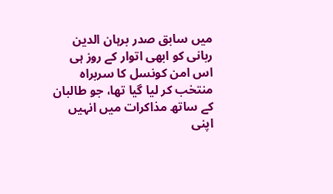میں سابق صدر برہان الدین ربانی کو ابھی اتوار کے روز ہی اس امن کونسل کا سربراہ منتخب کر لیا گیا تھا، جو طالبان کے ساتھ مذاکرات میں انہیں اپنی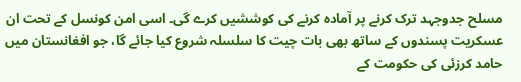مسلح جدوجہد ترک کرنے پر آمادہ کرنے کی کوششیں کرے گی۔ اسی امن کونسل کے تحت ان عسکریت پسندوں کے ساتھ بھی بات چیت کا سلسلہ شروع کیا جائے گا، جو افغانستان میں حامد کرزئی کی حکومت کے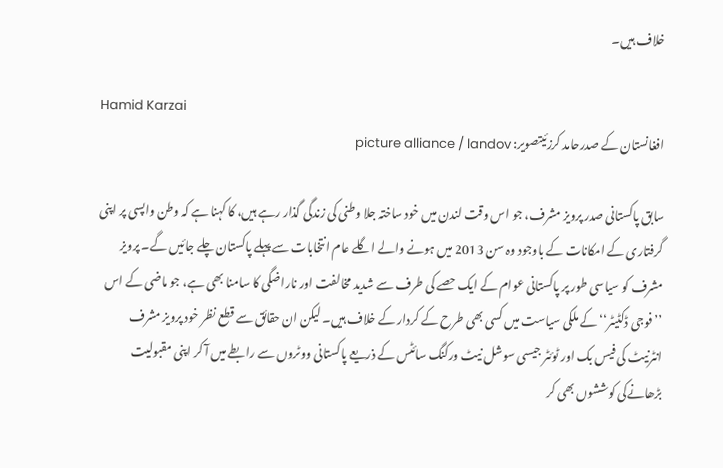خلاف ہیں۔

Hamid Karzai
افغانستان کے صدرحامد کرزئیتصویر: picture alliance / landov

سابق پاکستانی صدر پرویز مشرف، جو اس وقت لندن میں خود ساختہ جلا وطنی کی زندگی گذار رہے ہیں، کا کہنا ہے کہ وطن واپسی پر اپنی گرفتاری کے امکانات کے باوجود وہ سن 2013 میں ہونے والے اگلے عام انتخابات سے پہلے پاکستان چلے جائیں گے۔ پرویز مشرف کو سیاسی طور پر پاکستانی عوام کے ایک حصے کی طرف سے شدید مخالفت اور ناراضگی کا سامنا بھی ہے، جو ماضی کے اس ’’فوجی ڈکٹیٹر‘‘ کے ملکی سیاست میں کسی بھی طرح کے کردار کے خلاف ہیں۔ لیکن ان حقائق سے قطع نظر خود پرویز مشرف انٹرنیٹ کی فیس بک اور ٹوئٹر جیسی سوشل نیٹ ورکنگ سائٹس کے ذریعے پاکستانی ووٹروں سے رابطے میں آ کر اپنی مقبولیت بڑھانےکی کوششوں بھی کر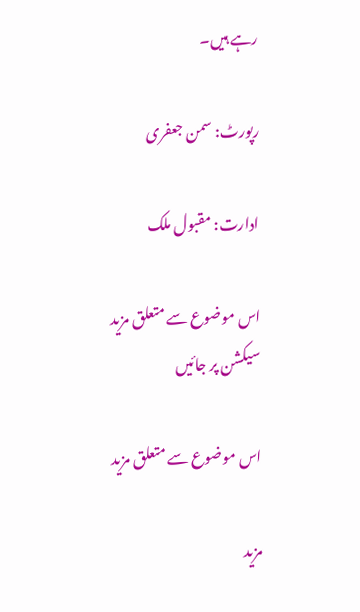رہے ہیں۔

رپورٹ: سمن جعفری

ادارت: مقبول ملک

اس موضوع سے متعلق مزید سیکشن پر جائیں

اس موضوع سے متعلق مزید

مزید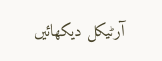آرٹیکل دیکھائیں